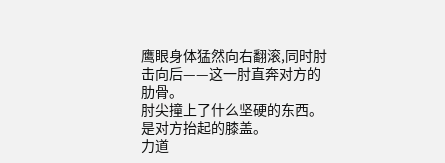鹰眼身体猛然向右翻滚,同时肘击向后——这一肘直奔对方的肋骨。
肘尖撞上了什么坚硬的东西。是对方抬起的膝盖。
力道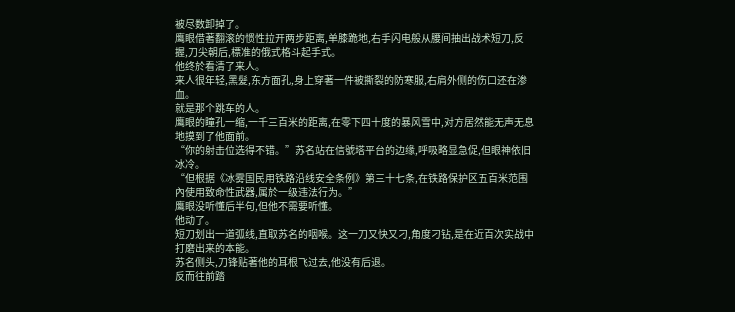被尽数卸掉了。
鹰眼借著翻滚的惯性拉开两步距离,单膝跪地,右手闪电般从腰间抽出战术短刀,反握,刀尖朝后,標准的俄式格斗起手式。
他终於看清了来人。
来人很年轻,黑髮,东方面孔,身上穿著一件被撕裂的防寒服,右肩外侧的伤口还在渗血。
就是那个跳车的人。
鹰眼的瞳孔一缩,一千三百米的距离,在零下四十度的暴风雪中,对方居然能无声无息地摸到了他面前。
“你的射击位选得不错。”苏名站在信號塔平台的边缘,呼吸略显急促,但眼神依旧冰冷。
“但根据《冰雾国民用铁路沿线安全条例》第三十七条,在铁路保护区五百米范围內使用致命性武器,属於一级违法行为。”
鹰眼没听懂后半句,但他不需要听懂。
他动了。
短刀划出一道弧线,直取苏名的咽喉。这一刀又快又刁,角度刁钻,是在近百次实战中打磨出来的本能。
苏名侧头,刀锋贴著他的耳根飞过去,他没有后退。
反而往前踏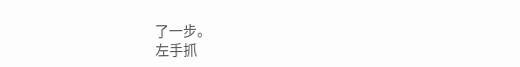了一步。
左手抓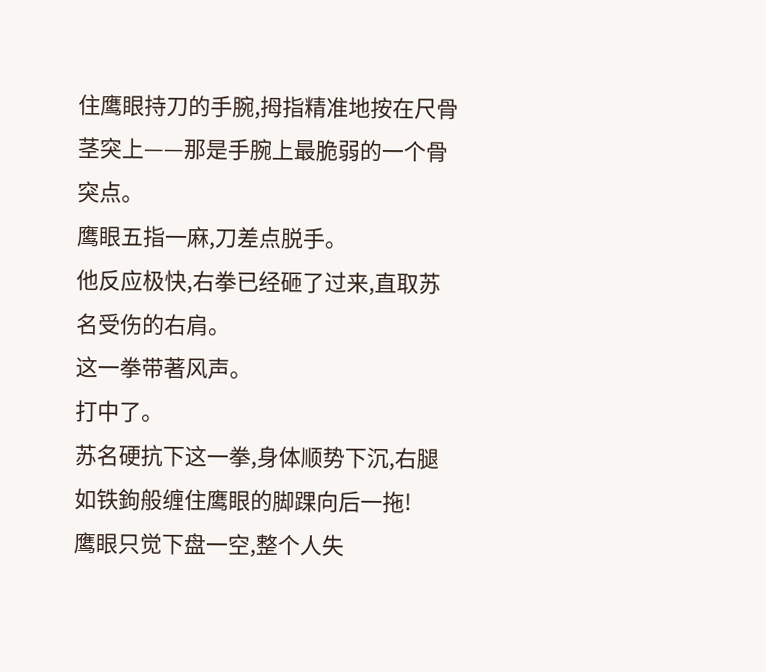住鹰眼持刀的手腕,拇指精准地按在尺骨茎突上——那是手腕上最脆弱的一个骨突点。
鹰眼五指一麻,刀差点脱手。
他反应极快,右拳已经砸了过来,直取苏名受伤的右肩。
这一拳带著风声。
打中了。
苏名硬抗下这一拳,身体顺势下沉,右腿如铁鉤般缠住鹰眼的脚踝向后一拖!
鹰眼只觉下盘一空,整个人失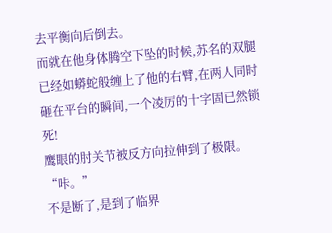去平衡向后倒去。
而就在他身体腾空下坠的时候,苏名的双腿已经如蟒蛇般缠上了他的右臂,在两人同时砸在平台的瞬间,一个凌厉的十字固已然锁死!
鹰眼的肘关节被反方向拉伸到了极限。
“咔。”
不是断了,是到了临界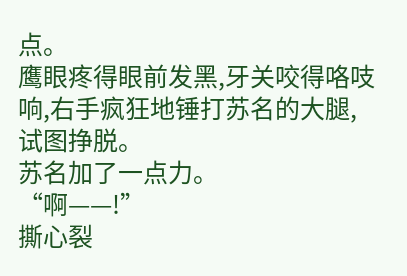点。
鹰眼疼得眼前发黑,牙关咬得咯吱响,右手疯狂地锤打苏名的大腿,试图挣脱。
苏名加了一点力。
“啊——!”
撕心裂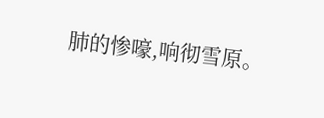肺的惨嚎,响彻雪原。